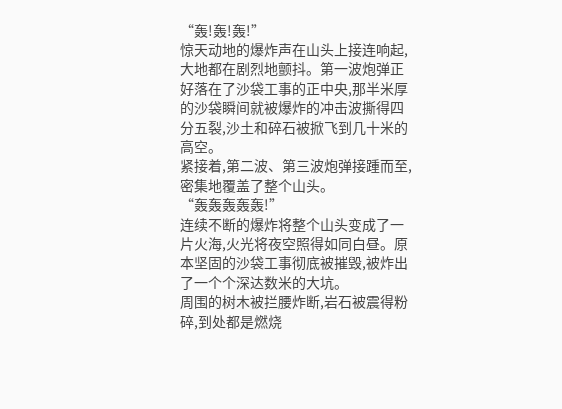“轰!轰!轰!”
惊天动地的爆炸声在山头上接连响起,大地都在剧烈地颤抖。第一波炮弹正好落在了沙袋工事的正中央,那半米厚的沙袋瞬间就被爆炸的冲击波撕得四分五裂,沙土和碎石被掀飞到几十米的高空。
紧接着,第二波、第三波炮弹接踵而至,密集地覆盖了整个山头。
“轰轰轰轰轰!”
连续不断的爆炸将整个山头变成了一片火海,火光将夜空照得如同白昼。原本坚固的沙袋工事彻底被摧毁,被炸出了一个个深达数米的大坑。
周围的树木被拦腰炸断,岩石被震得粉碎,到处都是燃烧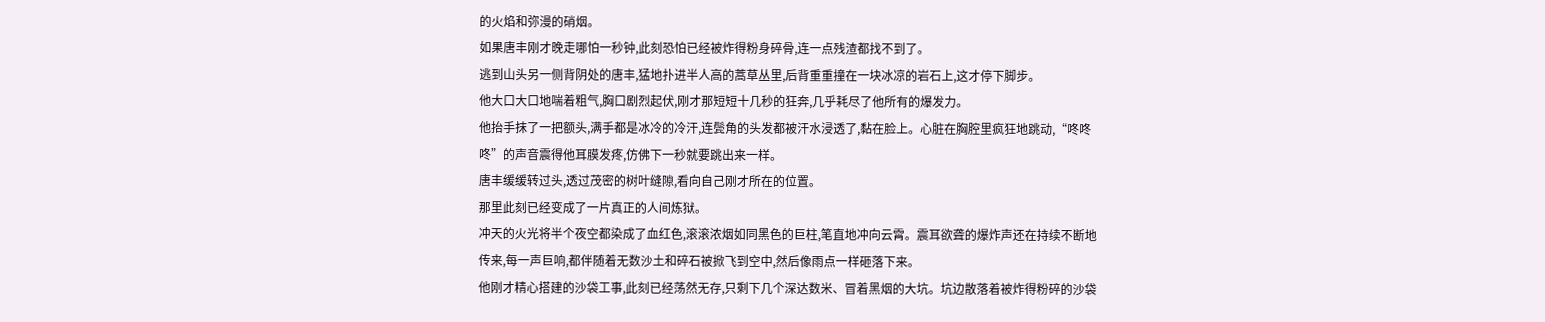的火焰和弥漫的硝烟。
如果唐丰刚才晚走哪怕一秒钟,此刻恐怕已经被炸得粉身碎骨,连一点残渣都找不到了。
逃到山头另一侧背阴处的唐丰,猛地扑进半人高的蒿草丛里,后背重重撞在一块冰凉的岩石上,这才停下脚步。
他大口大口地喘着粗气,胸口剧烈起伏,刚才那短短十几秒的狂奔,几乎耗尽了他所有的爆发力。
他抬手抹了一把额头,满手都是冰冷的冷汗,连鬓角的头发都被汗水浸透了,黏在脸上。心脏在胸腔里疯狂地跳动,“咚咚咚”的声音震得他耳膜发疼,仿佛下一秒就要跳出来一样。
唐丰缓缓转过头,透过茂密的树叶缝隙,看向自己刚才所在的位置。
那里此刻已经变成了一片真正的人间炼狱。
冲天的火光将半个夜空都染成了血红色,滚滚浓烟如同黑色的巨柱,笔直地冲向云霄。震耳欲聋的爆炸声还在持续不断地传来,每一声巨响,都伴随着无数沙土和碎石被掀飞到空中,然后像雨点一样砸落下来。
他刚才精心搭建的沙袋工事,此刻已经荡然无存,只剩下几个深达数米、冒着黑烟的大坑。坑边散落着被炸得粉碎的沙袋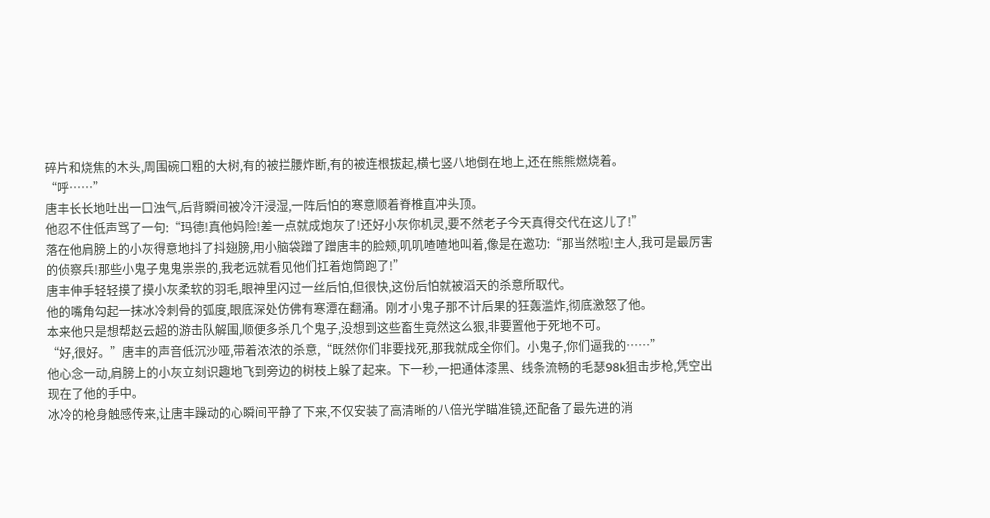碎片和烧焦的木头,周围碗口粗的大树,有的被拦腰炸断,有的被连根拔起,横七竖八地倒在地上,还在熊熊燃烧着。
“呼……”
唐丰长长地吐出一口浊气,后背瞬间被冷汗浸湿,一阵后怕的寒意顺着脊椎直冲头顶。
他忍不住低声骂了一句:“玛德!真他妈险!差一点就成炮灰了!还好小灰你机灵,要不然老子今天真得交代在这儿了!”
落在他肩膀上的小灰得意地抖了抖翅膀,用小脑袋蹭了蹭唐丰的脸颊,叽叽喳喳地叫着,像是在邀功:“那当然啦!主人,我可是最厉害的侦察兵!那些小鬼子鬼鬼祟祟的,我老远就看见他们扛着炮筒跑了!”
唐丰伸手轻轻摸了摸小灰柔软的羽毛,眼神里闪过一丝后怕,但很快,这份后怕就被滔天的杀意所取代。
他的嘴角勾起一抹冰冷刺骨的弧度,眼底深处仿佛有寒潭在翻涌。刚才小鬼子那不计后果的狂轰滥炸,彻底激怒了他。
本来他只是想帮赵云超的游击队解围,顺便多杀几个鬼子,没想到这些畜生竟然这么狠,非要置他于死地不可。
“好,很好。”唐丰的声音低沉沙哑,带着浓浓的杀意,“既然你们非要找死,那我就成全你们。小鬼子,你们逼我的……”
他心念一动,肩膀上的小灰立刻识趣地飞到旁边的树枝上躲了起来。下一秒,一把通体漆黑、线条流畅的毛瑟98k狙击步枪,凭空出现在了他的手中。
冰冷的枪身触感传来,让唐丰躁动的心瞬间平静了下来,不仅安装了高清晰的八倍光学瞄准镜,还配备了最先进的消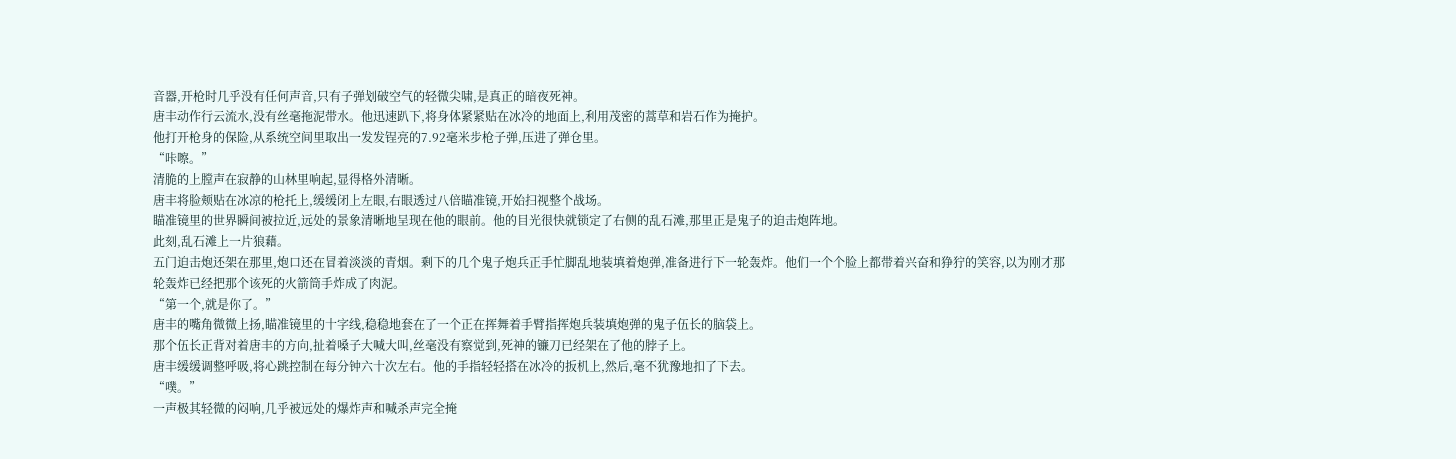音器,开枪时几乎没有任何声音,只有子弹划破空气的轻微尖啸,是真正的暗夜死神。
唐丰动作行云流水,没有丝毫拖泥带水。他迅速趴下,将身体紧紧贴在冰冷的地面上,利用茂密的蒿草和岩石作为掩护。
他打开枪身的保险,从系统空间里取出一发发锃亮的7.92毫米步枪子弹,压进了弹仓里。
“咔嚓。”
清脆的上膛声在寂静的山林里响起,显得格外清晰。
唐丰将脸颊贴在冰凉的枪托上,缓缓闭上左眼,右眼透过八倍瞄准镜,开始扫视整个战场。
瞄准镜里的世界瞬间被拉近,远处的景象清晰地呈现在他的眼前。他的目光很快就锁定了右侧的乱石滩,那里正是鬼子的迫击炮阵地。
此刻,乱石滩上一片狼藉。
五门迫击炮还架在那里,炮口还在冒着淡淡的青烟。剩下的几个鬼子炮兵正手忙脚乱地装填着炮弹,准备进行下一轮轰炸。他们一个个脸上都带着兴奋和狰狞的笑容,以为刚才那轮轰炸已经把那个该死的火箭筒手炸成了肉泥。
“第一个,就是你了。”
唐丰的嘴角微微上扬,瞄准镜里的十字线,稳稳地套在了一个正在挥舞着手臂指挥炮兵装填炮弹的鬼子伍长的脑袋上。
那个伍长正背对着唐丰的方向,扯着嗓子大喊大叫,丝毫没有察觉到,死神的镰刀已经架在了他的脖子上。
唐丰缓缓调整呼吸,将心跳控制在每分钟六十次左右。他的手指轻轻搭在冰冷的扳机上,然后,毫不犹豫地扣了下去。
“噗。”
一声极其轻微的闷响,几乎被远处的爆炸声和喊杀声完全掩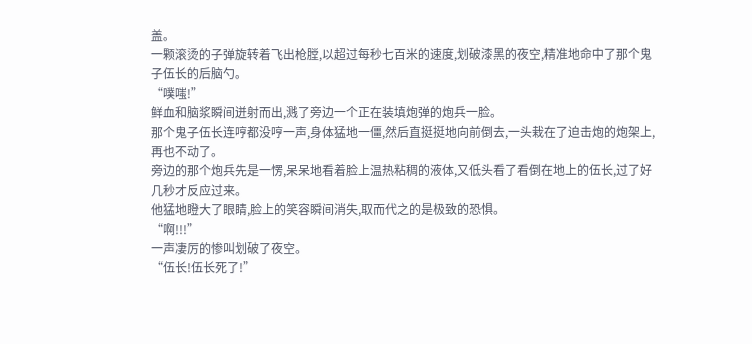盖。
一颗滚烫的子弹旋转着飞出枪膛,以超过每秒七百米的速度,划破漆黑的夜空,精准地命中了那个鬼子伍长的后脑勺。
“噗嗤!”
鲜血和脑浆瞬间迸射而出,溅了旁边一个正在装填炮弹的炮兵一脸。
那个鬼子伍长连哼都没哼一声,身体猛地一僵,然后直挺挺地向前倒去,一头栽在了迫击炮的炮架上,再也不动了。
旁边的那个炮兵先是一愣,呆呆地看着脸上温热粘稠的液体,又低头看了看倒在地上的伍长,过了好几秒才反应过来。
他猛地瞪大了眼睛,脸上的笑容瞬间消失,取而代之的是极致的恐惧。
“啊!!!”
一声凄厉的惨叫划破了夜空。
“伍长!伍长死了!”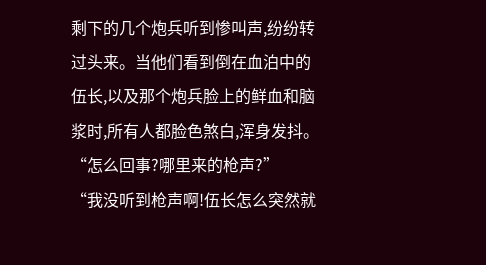剩下的几个炮兵听到惨叫声,纷纷转过头来。当他们看到倒在血泊中的伍长,以及那个炮兵脸上的鲜血和脑浆时,所有人都脸色煞白,浑身发抖。
“怎么回事?哪里来的枪声?”
“我没听到枪声啊!伍长怎么突然就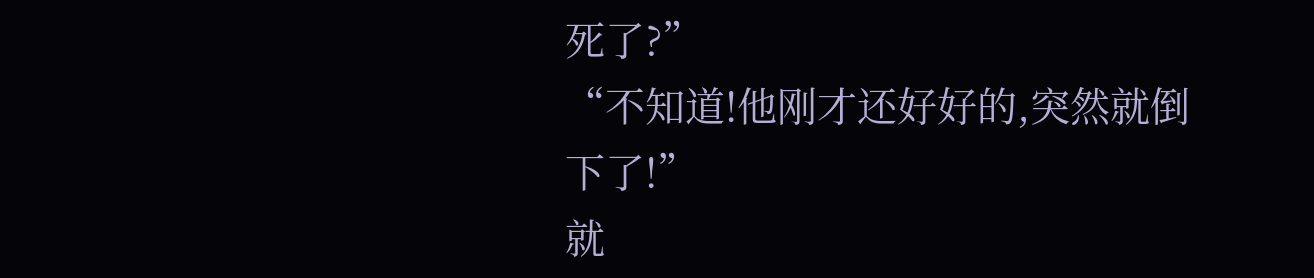死了?”
“不知道!他刚才还好好的,突然就倒下了!”
就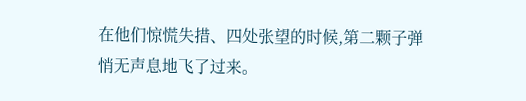在他们惊慌失措、四处张望的时候,第二颗子弹悄无声息地飞了过来。